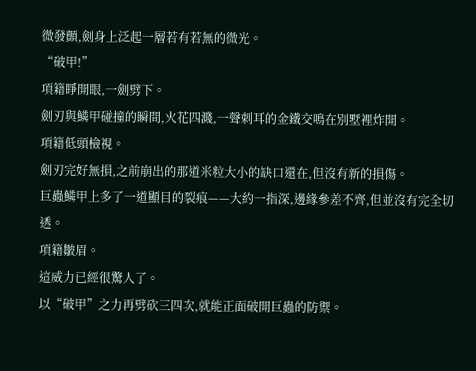微發顫,劍身上泛起一層若有若無的微光。
“破甲!”
項籍睜開眼,一劍劈下。
劍刃與鱗甲碰撞的瞬間,火花四濺,一聲刺耳的金鐵交鳴在別墅裡炸開。
項籍低頭檢視。
劍刃完好無損,之前崩出的那道米粒大小的缺口還在,但沒有新的損傷。
巨蟲鱗甲上多了一道顯目的裂痕——大約一指深,邊緣參差不齊,但並沒有完全切透。
項籍皺眉。
這威力已經很驚人了。
以“破甲”之力再劈砍三四次,就能正面破開巨蟲的防禦。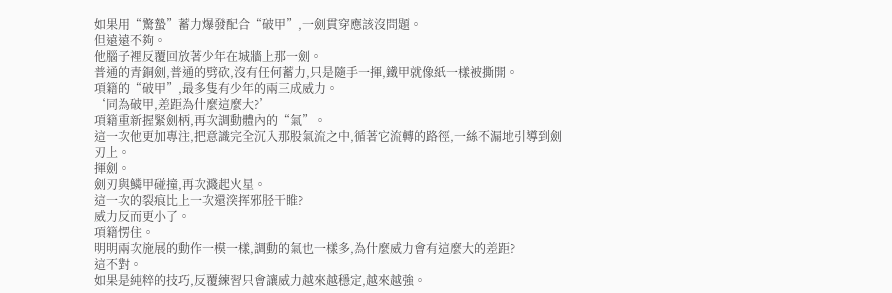如果用“驚蟄”蓄力爆發配合“破甲”,一劍貫穿應該沒問題。
但遠遠不夠。
他腦子裡反覆回放著少年在城牆上那一劍。
普通的青銅劍,普通的劈砍,沒有任何蓄力,只是隨手一揮,鐵甲就像紙一樣被撕開。
項籍的“破甲”,最多隻有少年的兩三成威力。
‘同為破甲,差距為什麼這麼大?’
項籍重新握緊劍柄,再次調動體內的“氣”。
這一次他更加專注,把意識完全沉入那股氣流之中,循著它流轉的路徑,一絲不漏地引導到劍刃上。
揮劍。
劍刃與鱗甲碰撞,再次濺起火星。
這一次的裂痕比上一次還湥挥邪胫干睢?
威力反而更小了。
項籍愣住。
明明兩次施展的動作一模一樣,調動的氣也一樣多,為什麼威力會有這麼大的差距?
這不對。
如果是純粹的技巧,反覆練習只會讓威力越來越穩定,越來越強。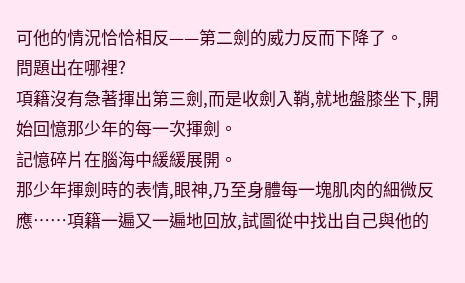可他的情況恰恰相反——第二劍的威力反而下降了。
問題出在哪裡?
項籍沒有急著揮出第三劍,而是收劍入鞘,就地盤膝坐下,開始回憶那少年的每一次揮劍。
記憶碎片在腦海中緩緩展開。
那少年揮劍時的表情,眼神,乃至身體每一塊肌肉的細微反應……項籍一遍又一遍地回放,試圖從中找出自己與他的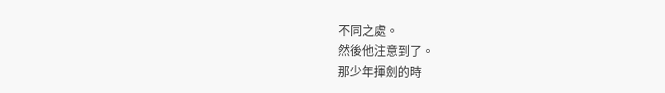不同之處。
然後他注意到了。
那少年揮劍的時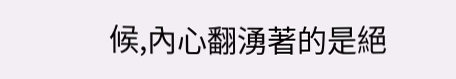候,內心翻湧著的是絕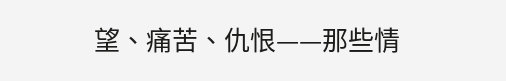望、痛苦、仇恨——那些情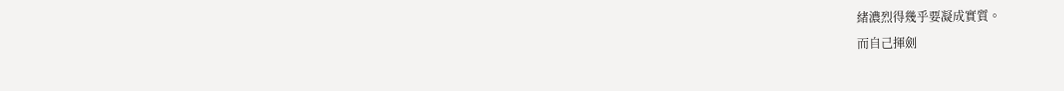緒濃烈得幾乎要凝成實質。
而自己揮劍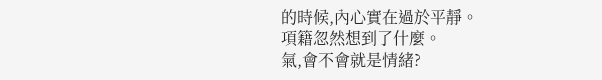的時候,內心實在過於平靜。
項籍忽然想到了什麼。
氣,會不會就是情緒?